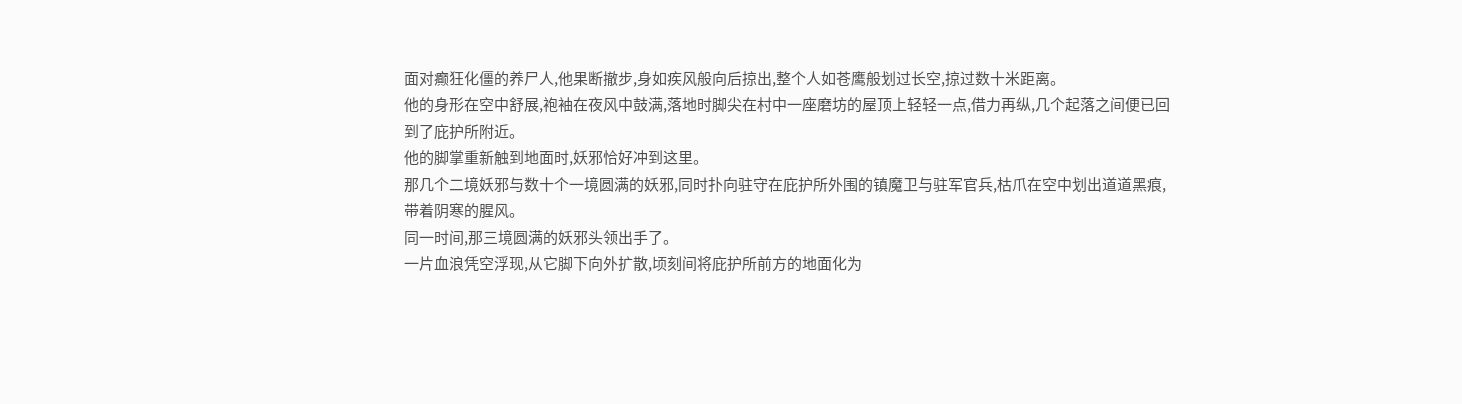面对癫狂化僵的养尸人,他果断撤步,身如疾风般向后掠出,整个人如苍鹰般划过长空,掠过数十米距离。
他的身形在空中舒展,袍袖在夜风中鼓满,落地时脚尖在村中一座磨坊的屋顶上轻轻一点,借力再纵,几个起落之间便已回到了庇护所附近。
他的脚掌重新触到地面时,妖邪恰好冲到这里。
那几个二境妖邪与数十个一境圆满的妖邪,同时扑向驻守在庇护所外围的镇魔卫与驻军官兵,枯爪在空中划出道道黑痕,带着阴寒的腥风。
同一时间,那三境圆满的妖邪头领出手了。
一片血浪凭空浮现,从它脚下向外扩散,顷刻间将庇护所前方的地面化为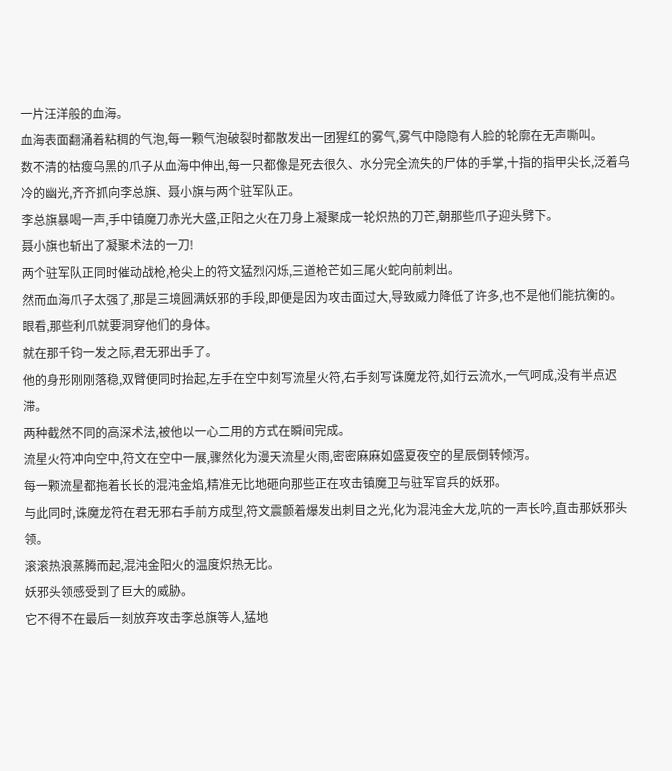一片汪洋般的血海。
血海表面翻涌着粘稠的气泡,每一颗气泡破裂时都散发出一团猩红的雾气,雾气中隐隐有人脸的轮廓在无声嘶叫。
数不清的枯瘦乌黑的爪子从血海中伸出,每一只都像是死去很久、水分完全流失的尸体的手掌,十指的指甲尖长,泛着乌冷的幽光,齐齐抓向李总旗、聂小旗与两个驻军队正。
李总旗暴喝一声,手中镇魔刀赤光大盛,正阳之火在刀身上凝聚成一轮炽热的刀芒,朝那些爪子迎头劈下。
聂小旗也斩出了凝聚术法的一刀!
两个驻军队正同时催动战枪,枪尖上的符文猛烈闪烁,三道枪芒如三尾火蛇向前刺出。
然而血海爪子太强了,那是三境圆满妖邪的手段,即便是因为攻击面过大,导致威力降低了许多,也不是他们能抗衡的。
眼看,那些利爪就要洞穿他们的身体。
就在那千钧一发之际,君无邪出手了。
他的身形刚刚落稳,双臂便同时抬起,左手在空中刻写流星火符,右手刻写诛魔龙符,如行云流水,一气呵成,没有半点迟滞。
两种截然不同的高深术法,被他以一心二用的方式在瞬间完成。
流星火符冲向空中,符文在空中一展,骤然化为漫天流星火雨,密密麻麻如盛夏夜空的星辰倒转倾泻。
每一颗流星都拖着长长的混沌金焰,精准无比地砸向那些正在攻击镇魔卫与驻军官兵的妖邪。
与此同时,诛魔龙符在君无邪右手前方成型,符文震颤着爆发出刺目之光,化为混沌金大龙,吭的一声长吟,直击那妖邪头领。
滚滚热浪蒸腾而起,混沌金阳火的温度炽热无比。
妖邪头领感受到了巨大的威胁。
它不得不在最后一刻放弃攻击李总旗等人,猛地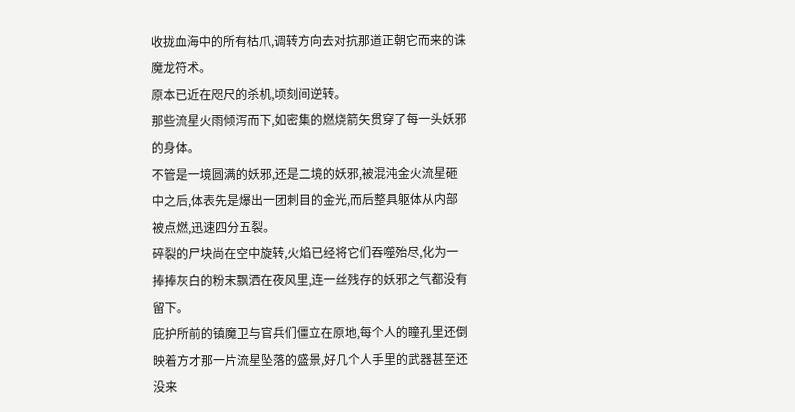收拢血海中的所有枯爪,调转方向去对抗那道正朝它而来的诛魔龙符术。
原本已近在咫尺的杀机,顷刻间逆转。
那些流星火雨倾泻而下,如密集的燃烧箭矢贯穿了每一头妖邪的身体。
不管是一境圆满的妖邪,还是二境的妖邪,被混沌金火流星砸中之后,体表先是爆出一团刺目的金光,而后整具躯体从内部被点燃,迅速四分五裂。
碎裂的尸块尚在空中旋转,火焰已经将它们吞噬殆尽,化为一捧捧灰白的粉末飘洒在夜风里,连一丝残存的妖邪之气都没有留下。
庇护所前的镇魔卫与官兵们僵立在原地,每个人的瞳孔里还倒映着方才那一片流星坠落的盛景,好几个人手里的武器甚至还没来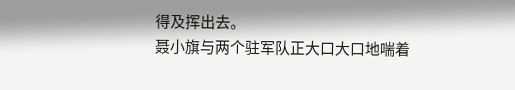得及挥出去。
聂小旗与两个驻军队正大口大口地喘着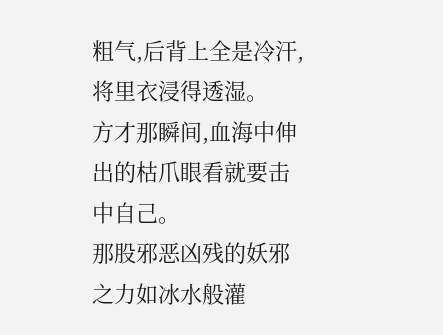粗气,后背上全是冷汗,将里衣浸得透湿。
方才那瞬间,血海中伸出的枯爪眼看就要击中自己。
那股邪恶凶残的妖邪之力如冰水般灌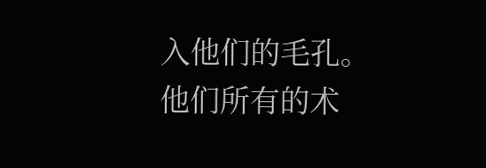入他们的毛孔。
他们所有的术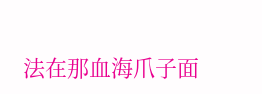法在那血海爪子面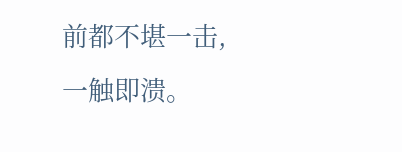前都不堪一击,一触即溃。